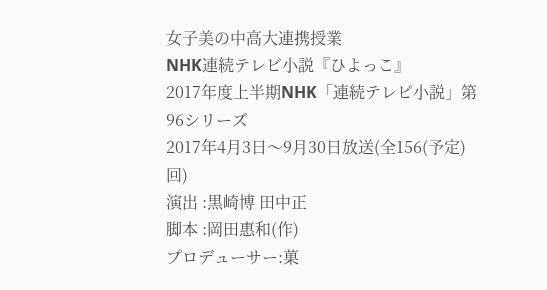女子美の中高大連携授業
NHK連続テレビ小説『ひよっこ』
2017年度上半期NHK「連続テレビ小説」第96シリーズ
2017年4月3日〜9月30日放送(全156(予定)回)
演出 :黒崎博 田中正
脚本 :岡田惠和(作)
プロデューサー:菓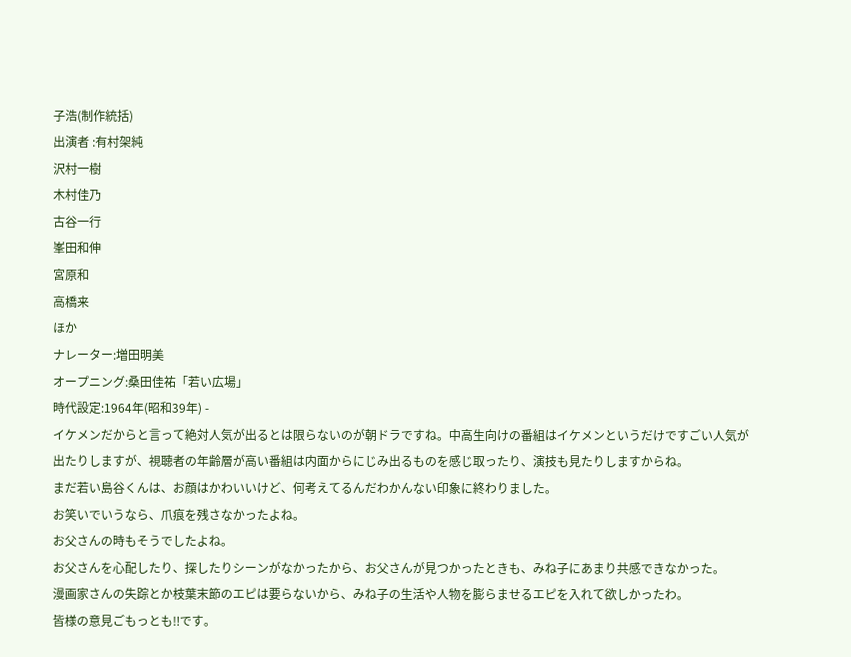子浩(制作統括)
出演者 :有村架純
沢村一樹
木村佳乃
古谷一行
峯田和伸
宮原和
高橋来
ほか
ナレーター:増田明美
オープニング:桑田佳祐「若い広場」
時代設定:1964年(昭和39年) -
イケメンだからと言って絶対人気が出るとは限らないのが朝ドラですね。中高生向けの番組はイケメンというだけですごい人気が出たりしますが、視聴者の年齢層が高い番組は内面からにじみ出るものを感じ取ったり、演技も見たりしますからね。
まだ若い島谷くんは、お顔はかわいいけど、何考えてるんだわかんない印象に終わりました。
お笑いでいうなら、爪痕を残さなかったよね。
お父さんの時もそうでしたよね。
お父さんを心配したり、探したりシーンがなかったから、お父さんが見つかったときも、みね子にあまり共感できなかった。
漫画家さんの失踪とか枝葉末節のエピは要らないから、みね子の生活や人物を膨らませるエピを入れて欲しかったわ。
皆様の意見ごもっとも‼です。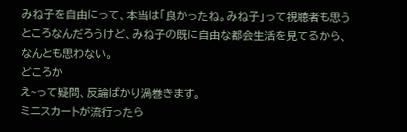みね子を自由にって、本当は「良かったね。みね子」って視聴者も思うところなんだろうけど、みね子の既に自由な都会生活を見てるから、なんとも思わない。
どころか
え~って疑問、反論ばかり渦巻きます。
ミニスカートが流行ったら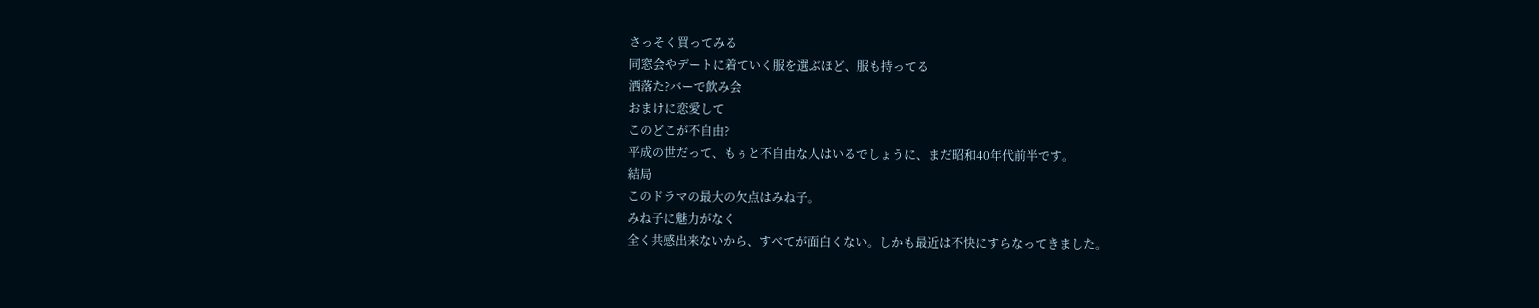さっそく買ってみる
同窓会やデートに着ていく服を選ぶほど、服も持ってる
洒落た?バーで飲み会
おまけに恋愛して
このどこが不自由?
平成の世だって、もぅと不自由な人はいるでしょうに、まだ昭和40年代前半です。
結局
このドラマの最大の欠点はみね子。
みね子に魅力がなく
全く共感出来ないから、すべてが面白くない。しかも最近は不快にすらなってきました。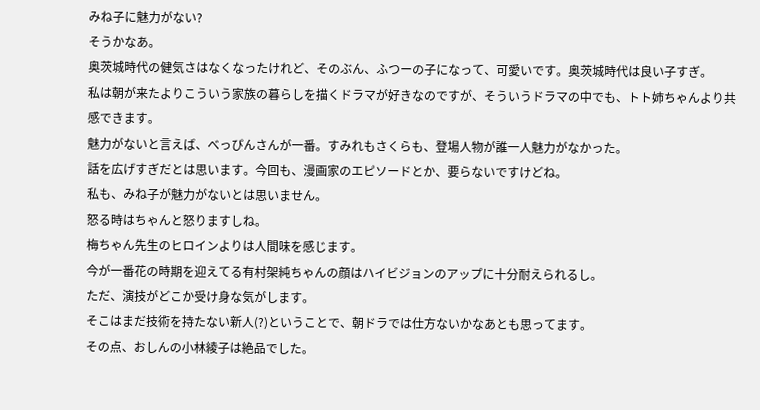みね子に魅力がない?
そうかなあ。
奥茨城時代の健気さはなくなったけれど、そのぶん、ふつーの子になって、可愛いです。奥茨城時代は良い子すぎ。
私は朝が来たよりこういう家族の暮らしを描くドラマが好きなのですが、そういうドラマの中でも、トト姉ちゃんより共感できます。
魅力がないと言えば、べっぴんさんが一番。すみれもさくらも、登場人物が誰一人魅力がなかった。
話を広げすぎだとは思います。今回も、漫画家のエピソードとか、要らないですけどね。
私も、みね子が魅力がないとは思いません。
怒る時はちゃんと怒りますしね。
梅ちゃん先生のヒロインよりは人間味を感じます。
今が一番花の時期を迎えてる有村架純ちゃんの顔はハイビジョンのアップに十分耐えられるし。
ただ、演技がどこか受け身な気がします。
そこはまだ技術を持たない新人(?)ということで、朝ドラでは仕方ないかなあとも思ってます。
その点、おしんの小林綾子は絶品でした。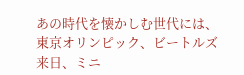あの時代を懐かしむ世代には、東京オリンピック、ビートルズ来日、ミニ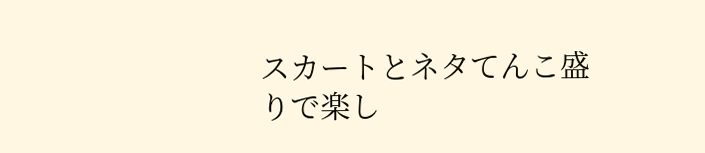スカートとネタてんこ盛りで楽し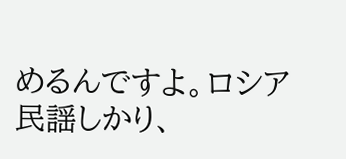めるんですよ。ロシア民謡しかり、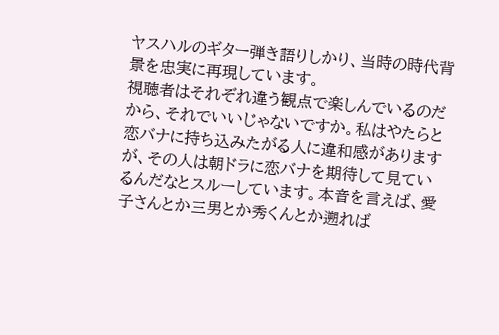ヤスハルのギター弾き語りしかり、当時の時代背景を忠実に再現しています。
視聴者はそれぞれ違う観点で楽しんでいるのだから、それでいいじゃないですか。私はやたらと恋バナに持ち込みたがる人に違和感がありますが、その人は朝ドラに恋バナを期待して見ているんだなとスルーしています。本音を言えば、愛子さんとか三男とか秀くんとか遡れば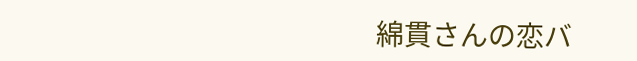綿貫さんの恋バ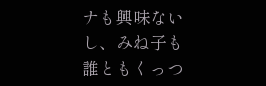ナも興味ないし、みね子も誰ともくっつ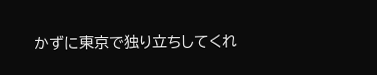かずに東京で独り立ちしてくれ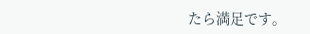たら満足です。